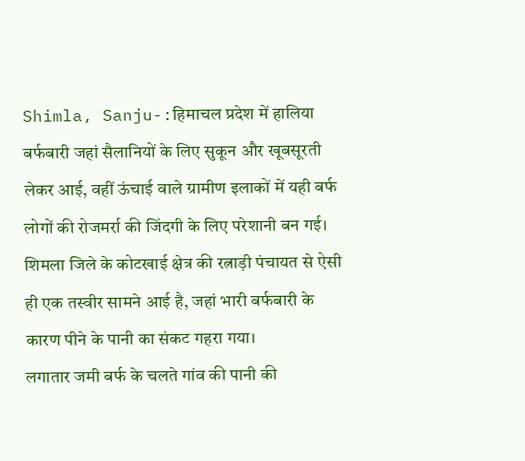Shimla, Sanju-:हिमाचल प्रदेश में हालिया बर्फबारी जहां सैलानियों के लिए सुकून और खूबसूरती लेकर आई, वहीं ऊंचाई वाले ग्रामीण इलाकों में यही बर्फ लोगों की रोजमर्रा की जिंदगी के लिए परेशानी बन गई। शिमला जिले के कोटखाई क्षेत्र की रत्नाड़ी पंचायत से ऐसी ही एक तस्वीर सामने आई है, जहां भारी बर्फबारी के कारण पीने के पानी का संकट गहरा गया।
लगातार जमी बर्फ के चलते गांव की पानी की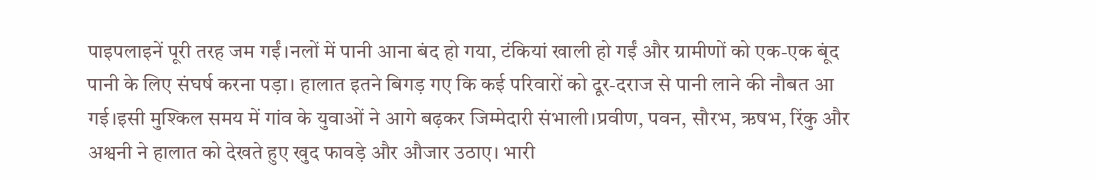पाइपलाइनें पूरी तरह जम गईं।नलों में पानी आना बंद हो गया, टंकियां खाली हो गईं और ग्रामीणों को एक-एक बूंद पानी के लिए संघर्ष करना पड़ा। हालात इतने बिगड़ गए कि कई परिवारों को दूर-दराज से पानी लाने की नौबत आ गई।इसी मुश्किल समय में गांव के युवाओं ने आगे बढ़कर जिम्मेदारी संभाली।प्रवीण, पवन, सौरभ, ऋषभ, रिंकु और अश्वनी ने हालात को देखते हुए खुद फावड़े और औजार उठाए। भारी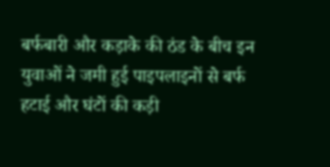बर्फबारी और कड़ाके की ठंड के बीच इन युवाओं ने जमी हुई पाइपलाइनों से बर्फ हटाई और घंटों की कड़ी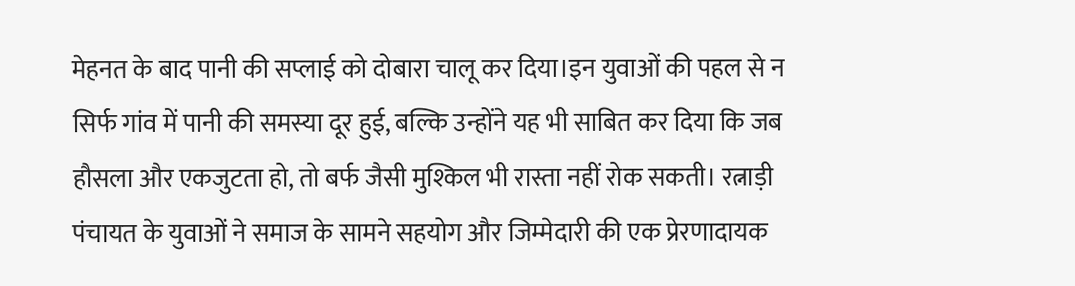मेहनत के बाद पानी की सप्लाई को दोबारा चालू कर दिया।इन युवाओं की पहल से न सिर्फ गांव में पानी की समस्या दूर हुई, बल्कि उन्होंने यह भी साबित कर दिया कि जब हौसला और एकजुटता हो, तो बर्फ जैसी मुश्किल भी रास्ता नहीं रोक सकती। रत्नाड़ी पंचायत के युवाओं ने समाज के सामने सहयोग और जिम्मेदारी की एक प्रेरणादायक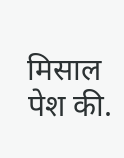मिसाल पेश की.